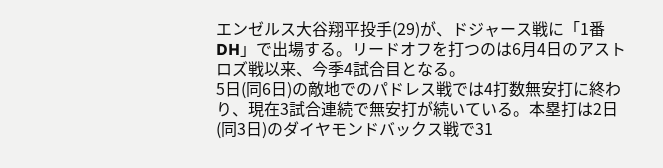エンゼルス大谷翔平投手(29)が、ドジャース戦に「1番DH」で出場する。リードオフを打つのは6月4日のアストロズ戦以来、今季4試合目となる。
5日(同6日)の敵地でのパドレス戦では4打数無安打に終わり、現在3試合連続で無安打が続いている。本塁打は2日(同3日)のダイヤモンドバックス戦で31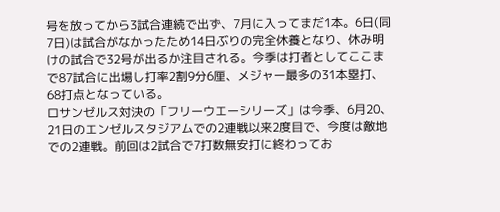号を放ってから3試合連続で出ず、7月に入ってまだ1本。6日(同7日)は試合がなかったため14日ぶりの完全休養となり、休み明けの試合で32号が出るか注目される。今季は打者としてここまで87試合に出場し打率2割9分6厘、メジャー最多の31本塁打、68打点となっている。
ロサンゼルス対決の「フリーウエーシリーズ」は今季、6月20、21日のエンゼルスタジアムでの2連戦以来2度目で、今度は敵地での2連戦。前回は2試合で7打数無安打に終わってお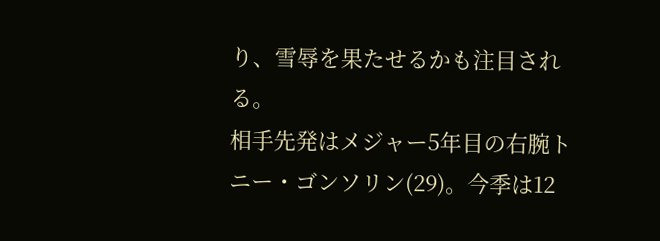り、雪辱を果たせるかも注目される。
相手先発はメジャー5年目の右腕トニー・ゴンソリン(29)。今季は12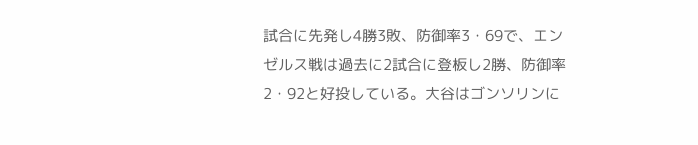試合に先発し4勝3敗、防御率3・69で、エンゼルス戦は過去に2試合に登板し2勝、防御率2・92と好投している。大谷はゴンソリンに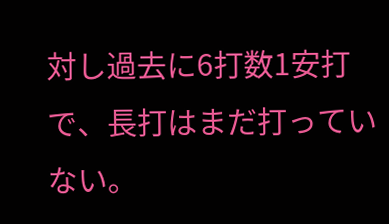対し過去に6打数1安打で、長打はまだ打っていない。